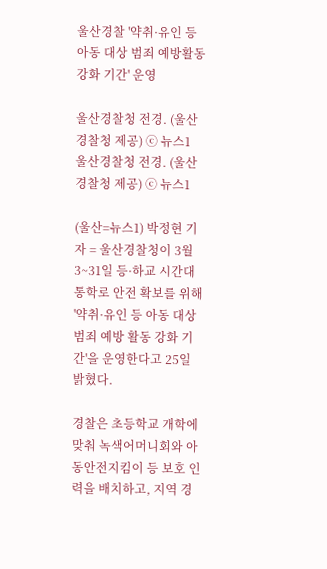울산경찰 '약취·유인 등 아동 대상 범죄 예방활동 강화 기간' 운영

울산경찰청 전경. (울산경찰청 제공) ⓒ 뉴스1
울산경찰청 전경. (울산경찰청 제공) ⓒ 뉴스1

(울산=뉴스1) 박정현 기자 = 울산경찰청이 3월 3~31일 등·하교 시간대 통학로 안전 확보를 위해 '약취·유인 등 아동 대상 범죄 예방 활동 강화 기간'을 운영한다고 25일 밝혔다.

경찰은 초등학교 개학에 맞춰 녹색어머니회와 아동안전지킴이 등 보호 인력을 배치하고, 지역 경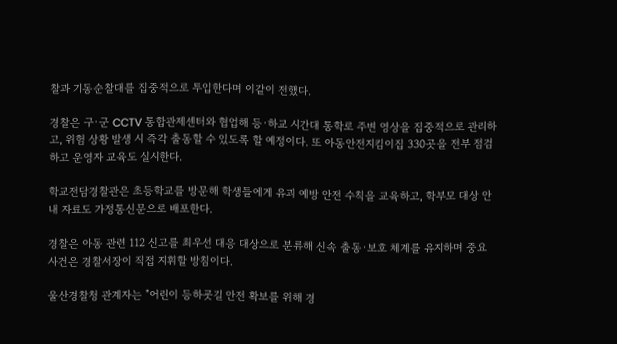찰과 기동순찰대를 집중적으로 투입한다며 이같이 전했다.

경찰은 구·군 CCTV 통합관제센터와 협업해 등·하교 시간대 통학로 주변 영상을 집중적으로 관리하고, 위험 상황 발생 시 즉각 출동할 수 있도록 할 예정이다. 또 아동안전지킴이집 330곳을 전부 점검하고 운영자 교육도 실시한다.

학교전담경찰관은 초등학교를 방문해 학생들에게 유괴 예방 안전 수칙을 교육하고, 학부모 대상 안내 자료도 가정통신문으로 배포한다.

경찰은 아동 관련 112 신고를 최우선 대응 대상으로 분류해 신속 출동·보호 체계를 유지하며 중요 사건은 경찰서장이 직접 지휘할 방침이다.

울산경찰청 관계자는 "어린이 등하굣길 안전 확보를 위해 경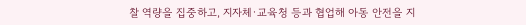찰 역량을 집중하고, 지자체·교육청 등과 협업해 아동 안전을 지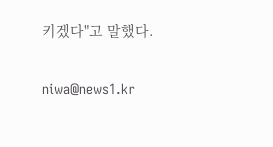키겠다"고 말했다.

niwa@news1.kr